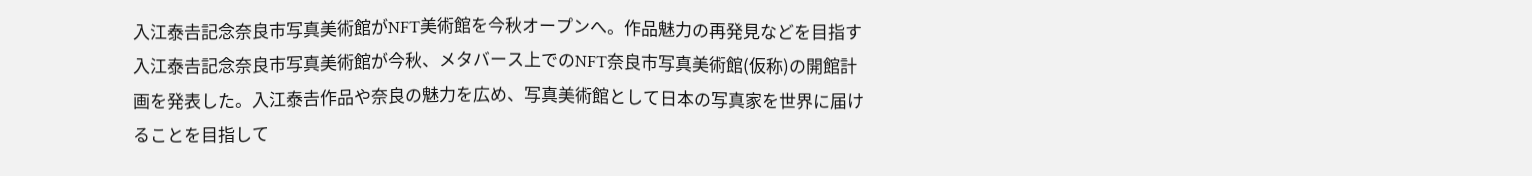入江泰𠮷記念奈良市写真美術館がNFT美術館を今秋オープンへ。作品魅力の再発見などを目指す
入江泰𠮷記念奈良市写真美術館が今秋、メタバース上でのNFT奈良市写真美術館(仮称)の開館計画を発表した。入江泰𠮷作品や奈良の魅力を広め、写真美術館として日本の写真家を世界に届けることを目指して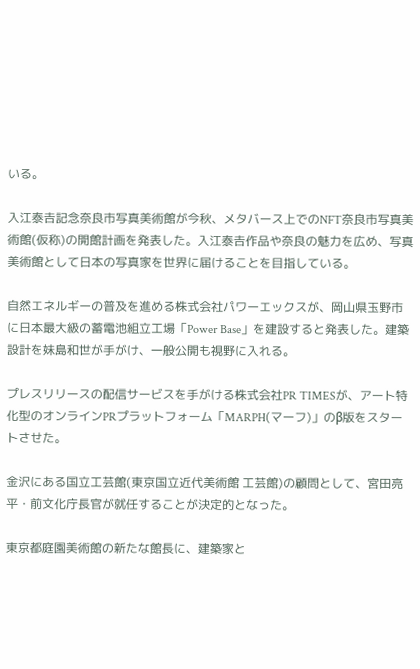いる。

入江泰𠮷記念奈良市写真美術館が今秋、メタバース上でのNFT奈良市写真美術館(仮称)の開館計画を発表した。入江泰𠮷作品や奈良の魅力を広め、写真美術館として日本の写真家を世界に届けることを目指している。

自然エネルギーの普及を進める株式会社パワーエックスが、岡山県玉野市に日本最大級の蓄電池組立工場「Power Base」を建設すると発表した。建築設計を妹島和世が手がけ、一般公開も視野に入れる。

プレスリリースの配信サービスを手がける株式会社PR TIMESが、アート特化型のオンラインPRプラットフォーム「MARPH(マーフ)」のβ版をスタートさせた。

金沢にある国立工芸館(東京国立近代美術館 工芸館)の顧問として、宮田亮平・前文化庁長官が就任することが決定的となった。

東京都庭園美術館の新たな館長に、建築家と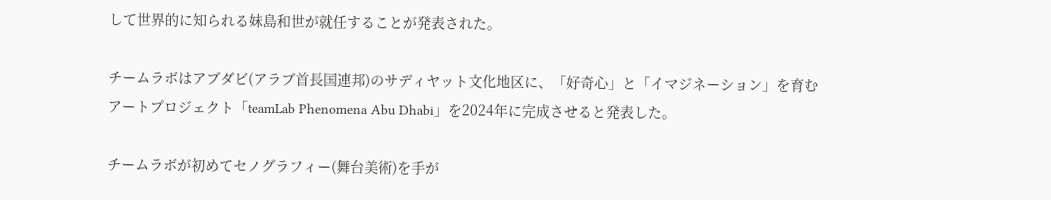して世界的に知られる妹島和世が就任することが発表された。

チームラボはアブダビ(アラブ首長国連邦)のサディヤット文化地区に、「好奇心」と「イマジネーション」を育むアートプロジェクト「teamLab Phenomena Abu Dhabi」を2024年に完成させると発表した。

チームラボが初めてセノグラフィー(舞台美術)を手が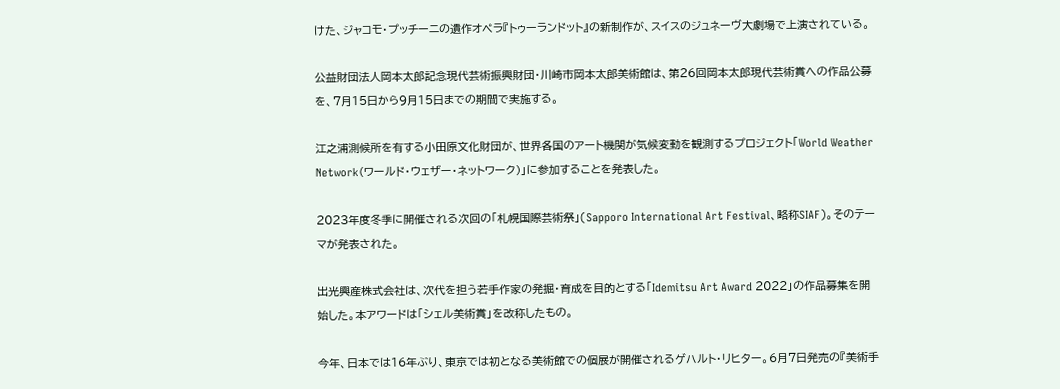けた、ジャコモ・プッチーニの遺作オペラ『トゥーランドット』の新制作が、スイスのジュネーヴ大劇場で上演されている。

公益財団法人岡本太郎記念現代芸術振興財団・川崎市岡本太郎美術館は、第26回岡本太郎現代芸術賞への作品公募を、7月15日から9月15日までの期間で実施する。

江之浦測候所を有する小田原文化財団が、世界各国のアート機関が気候変動を観測するプロジェクト「World Weather Network(ワールド・ウェザー・ネットワーク)」に参加することを発表した。

2023年度冬季に開催される次回の「札幌国際芸術祭」(Sapporo International Art Festival、略称SIAF)。そのテーマが発表された。

出光興産株式会社は、次代を担う若手作家の発掘・育成を目的とする「Idemitsu Art Award 2022」の作品募集を開始した。本アワードは「シェル美術賞」を改称したもの。

今年、日本では16年ぶり、東京では初となる美術館での個展が開催されるゲハルト・リヒター。6月7日発売の『美術手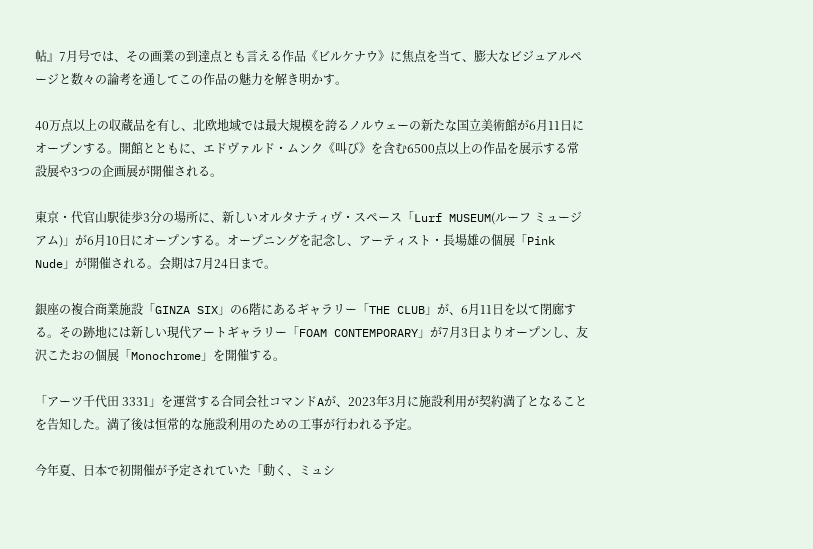帖』7月号では、その画業の到達点とも言える作品《ビルケナウ》に焦点を当て、膨大なビジュアルページと数々の論考を通してこの作品の魅力を解き明かす。

40万点以上の収蔵品を有し、北欧地域では最大規模を誇るノルウェーの新たな国立美術館が6月11日にオープンする。開館とともに、エドヴァルド・ムンク《叫び》を含む6500点以上の作品を展示する常設展や3つの企画展が開催される。

東京・代官山駅徒歩3分の場所に、新しいオルタナティヴ・スペース「Lurf MUSEUM(ルーフ ミュージアム)」が6月10日にオープンする。オープニングを記念し、アーティスト・長場雄の個展「Pink Nude」が開催される。会期は7月24日まで。

銀座の複合商業施設「GINZA SIX」の6階にあるギャラリー「THE CLUB」が、6月11日を以て閉廊する。その跡地には新しい現代アートギャラリー「FOAM CONTEMPORARY」が7月3日よりオープンし、友沢こたおの個展「Monochrome」を開催する。

「アーツ千代田 3331」を運営する合同会社コマンドAが、2023年3月に施設利用が契約満了となることを告知した。満了後は恒常的な施設利用のための工事が行われる予定。

今年夏、日本で初開催が予定されていた「動く、ミュシ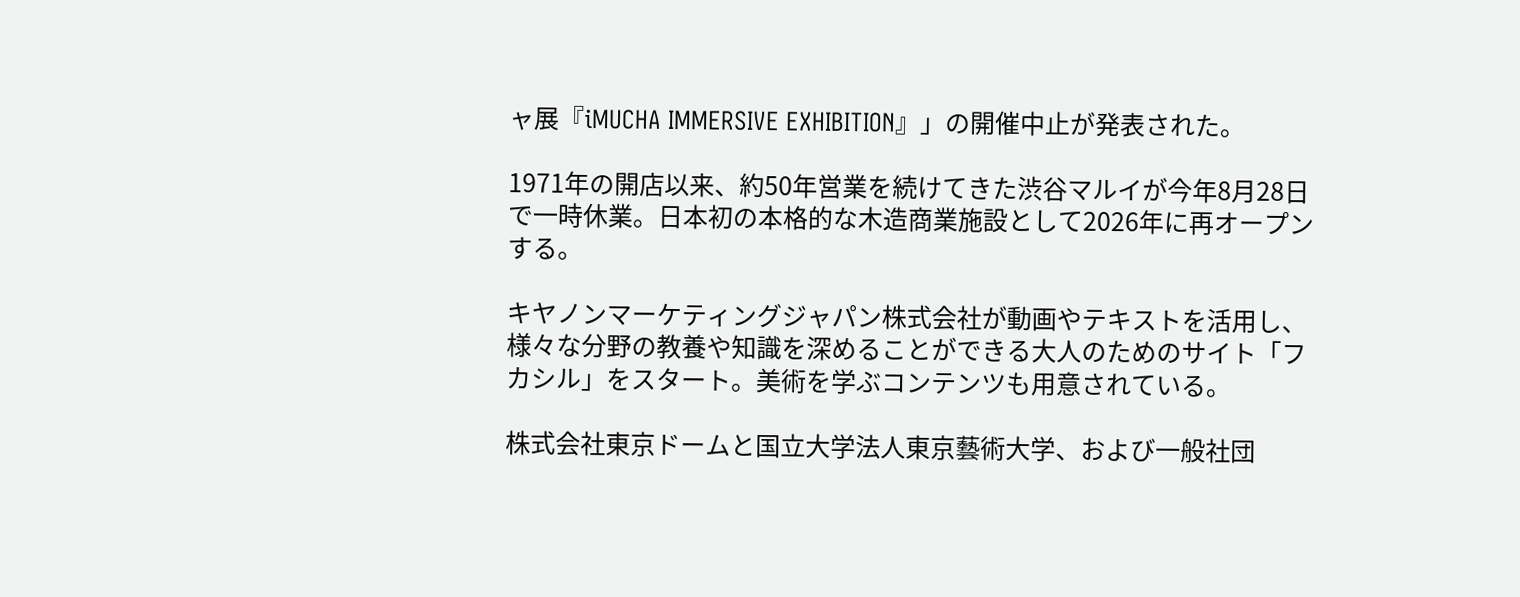ャ展『iMUCHA IMMERSIVE EXHIBITION』」の開催中止が発表された。

1971年の開店以来、約50年営業を続けてきた渋谷マルイが今年8月28日で一時休業。日本初の本格的な木造商業施設として2026年に再オープンする。

キヤノンマーケティングジャパン株式会社が動画やテキストを活用し、様々な分野の教養や知識を深めることができる大人のためのサイト「フカシル」をスタート。美術を学ぶコンテンツも用意されている。

株式会社東京ドームと国立大学法人東京藝術大学、および一般社団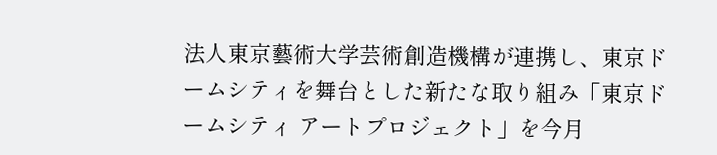法人東京藝術大学芸術創造機構が連携し、東京ドームシティを舞台とした新たな取り組み「東京ドームシティ アートプロジェクト」を今月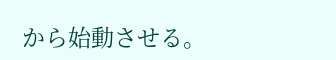から始動させる。